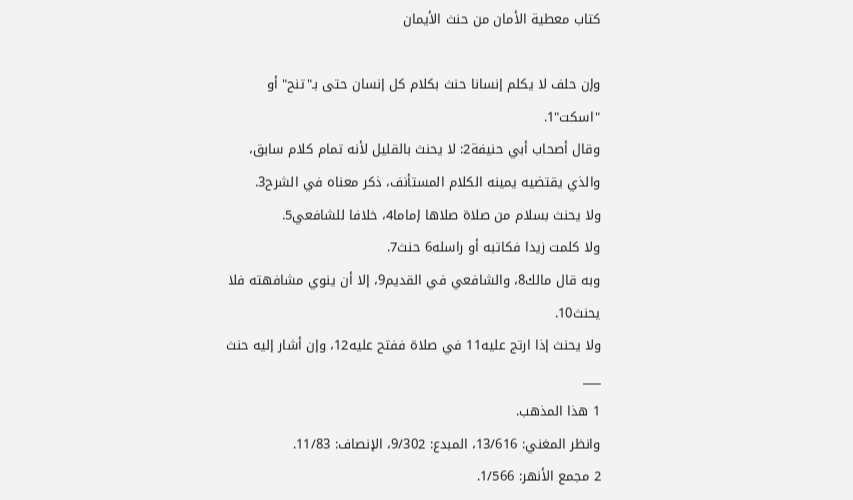كتاب معطية الأمان من حنث الأيمان

وإن حلف لا يكلم إنسانا حنث بكلام كل إنسان حتى بـ"تنح" أو "اسكت"1.
وقال أصحاب أبي حنيفة2: لا يحنث بالقليل لأنه تمام كلام سابق، والذي يقتضيه يمينه الكلام المستأنف، ذكر معناه في الشرح3.
ولا يحنث بسلام من صلاة صلاها إماما4، خلافا للشافعي5.
ولا كلمت زيدا فكاتبه أو راسله6 حنث7.
وبه قال مالك8، والشافعي في القديم9، إلا أن ينوي مشافهته فلا يحنث10.
ولا يحنث إذا ارتج عليه11 في صلاة ففتح عليه12، وإن أشار إليه حنث
___
1 هذا المذهب.
وانظر المغني: 13/616، المبدع: 9/302، الإنصاف: 11/83.
2 مجمع الأنهر: 1/566.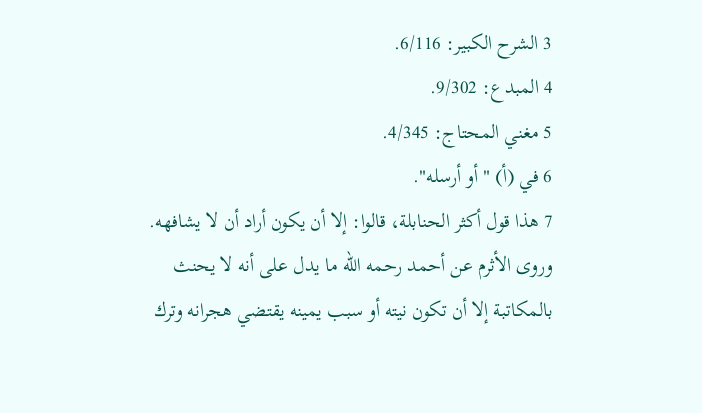3 الشرح الكبير: 6/116.
4 المبدع: 9/302.
5 مغني المحتاج: 4/345.
6 في (أ) "أو أرسله".
7 هذا قول أكثر الحنابلة، قالوا: إلا أن يكون أراد أن لا يشافهه.
وروى الأثرم عن أحمد رحمه الله ما يدل على أنه لا يحنث بالمكاتبة إلا أن تكون نيته أو سبب يمينه يقتضي هجرانه وترك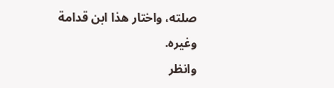صلته، واختار هذا ابن قدامة وغيره.
وانظر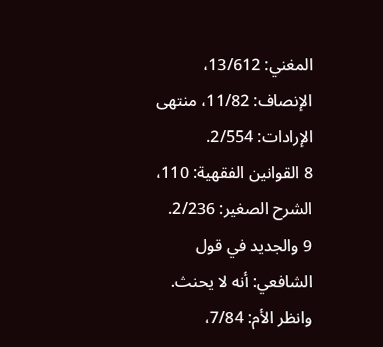المغني: 13/612، الإنصاف: 11/82، منتهى الإرادات: 2/554.
8 القوانين الفقهية: 110، الشرح الصغير: 2/236.
9 والجديد في قول الشافعي: أنه لا يحنث. وانظر الأم: 7/84،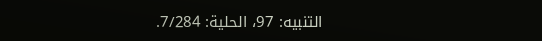التنبيه: 97، الحلية: 7/284.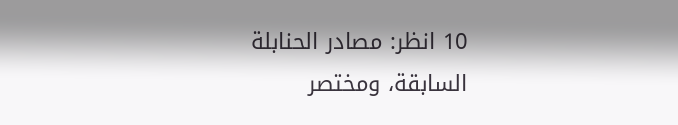10 انظر: مصادر الحنابلة السابقة، ومختصر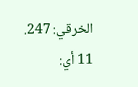الخرقي: 247.
11 أي: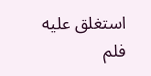استغلق عليه فلم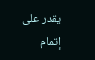يقدر على إتمام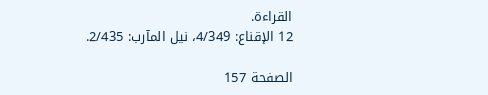القراءة.
12 الإقناع: 4/349، نيل المآرب: 2/435.

الصفحة 157